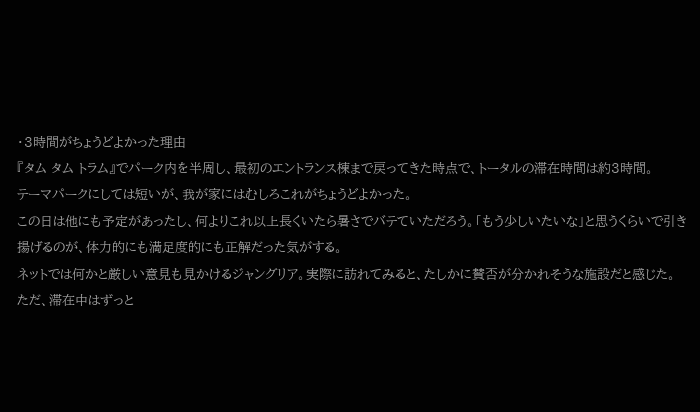・3時間がちょうどよかった理由
『タム タム トラム』でパーク内を半周し、最初のエントランス棟まで戻ってきた時点で、トータルの滞在時間は約3時間。
テーマパークにしては短いが、我が家にはむしろこれがちょうどよかった。
この日は他にも予定があったし、何よりこれ以上長くいたら暑さでバテていただろう。「もう少しいたいな」と思うくらいで引き揚げるのが、体力的にも満足度的にも正解だった気がする。
ネットでは何かと厳しい意見も見かけるジャングリア。実際に訪れてみると、たしかに賛否が分かれそうな施設だと感じた。
ただ、滞在中はずっと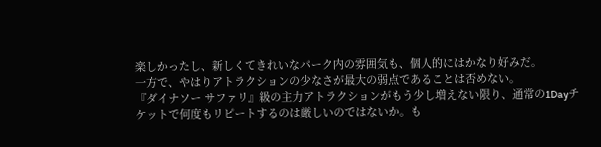楽しかったし、新しくてきれいなパーク内の雰囲気も、個人的にはかなり好みだ。
一方で、やはりアトラクションの少なさが最大の弱点であることは否めない。
『ダイナソー サファリ』級の主力アトラクションがもう少し増えない限り、通常の1Dayチケットで何度もリピートするのは厳しいのではないか。も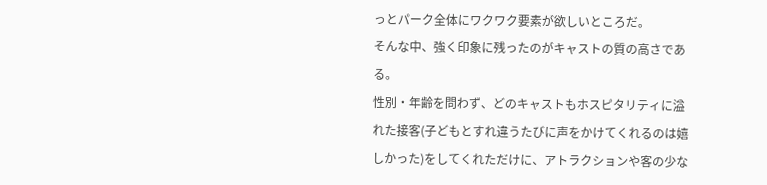っとパーク全体にワクワク要素が欲しいところだ。
そんな中、強く印象に残ったのがキャストの質の高さである。
性別・年齢を問わず、どのキャストもホスピタリティに溢れた接客(子どもとすれ違うたびに声をかけてくれるのは嬉しかった)をしてくれただけに、アトラクションや客の少な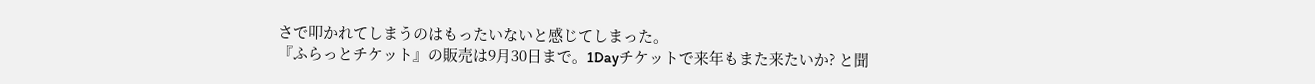さで叩かれてしまうのはもったいないと感じてしまった。
『ふらっとチケット』の販売は9月30日まで。1Dayチケットで来年もまた来たいか? と聞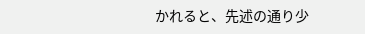かれると、先述の通り少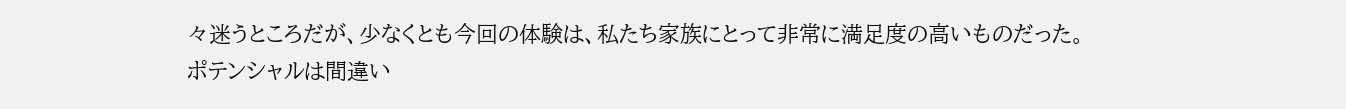々迷うところだが、少なくとも今回の体験は、私たち家族にとって非常に満足度の高いものだった。
ポテンシャルは間違い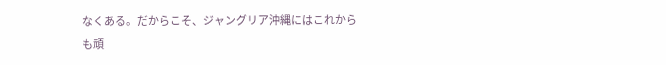なくある。だからこそ、ジャングリア沖縄にはこれからも頑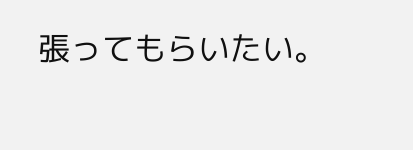張ってもらいたい。